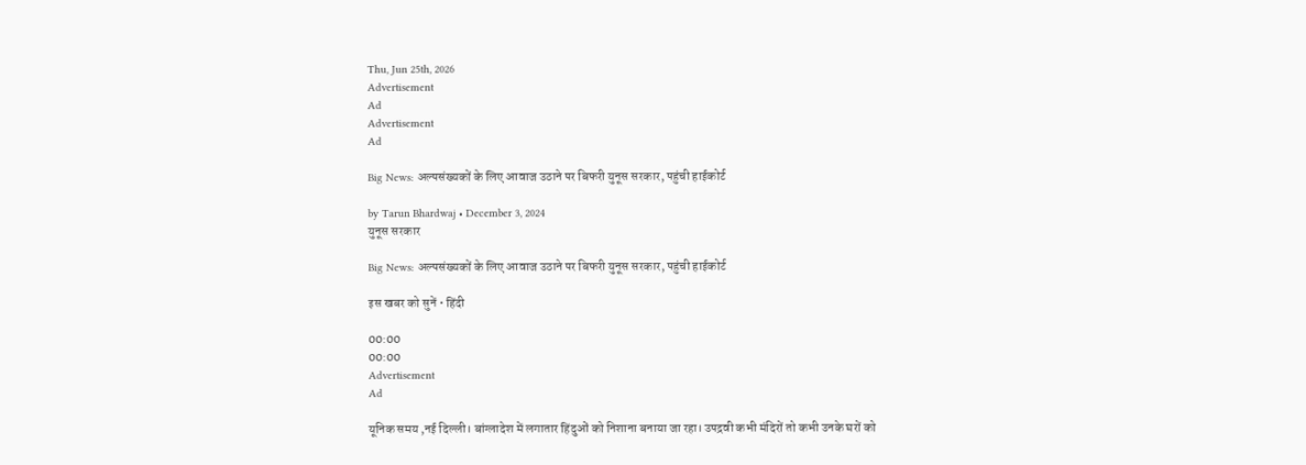Thu, Jun 25th, 2026
Advertisement
Ad
Advertisement
Ad

Big News: अल्पसंख्यकों के लिए आवाज उठाने पर बिफरी युनूस सरकार, पहुंची हाईकोर्ट

by Tarun Bhardwaj • December 3, 2024
युनूस सरकार

Big News: अल्पसंख्यकों के लिए आवाज उठाने पर बिफरी युनूस सरकार, पहुंची हाईकोर्ट

इस खबर को सुनें • हिंदी

00:00
00:00
Advertisement
Ad

यूनिक समय ,नई दिल्ली। बांग्लादेश में लगातार हिंदुओं को निशाना बनाया जा रहा। उपद्रवी कभी मंदिरों तो कभी उनके घरों को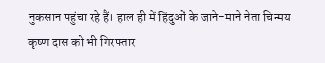नुकसान पहुंचा रहे हैं। हाल ही में हिंदुओं के जाने-माने नेता चिन्मय कृष्ण दास को भी गिरफ्तार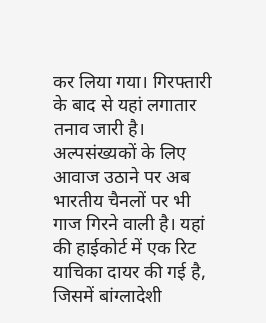कर लिया गया। गिरफ्तारी के बाद से यहां लगातार तनाव जारी है। अल्पसंख्यकों के लिए आवाज उठाने पर अब भारतीय चैनलों पर भी गाज गिरने वाली है। यहां की हाईकोर्ट में एक रिट याचिका दायर की गई है, जिसमें बांग्लादेशी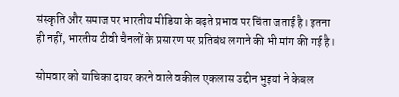संस्कृति और समाज पर भारतीय मीडिया के बढ़ते प्रभाव पर चिंता जताई है। इतना ही नहीं, भारतीय टीवी चैनलों के प्रसारण पर प्रतिबंध लगाने की भी मांग की गई है।

सोमवार को याचिका दायर करने वाले वकील एकलास उद्दीन भुइयां ने केबल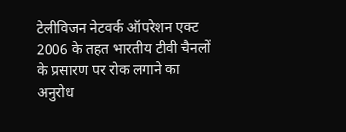टेलीविजन नेटवर्क ऑपरेशन एक्ट 2006 के तहत भारतीय टीवी चैनलों के प्रसारण पर रोक लगाने का अनुरोध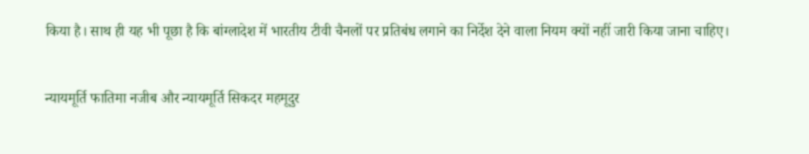किया है। साथ ही यह भी पूछा है कि बांग्लादेश में भारतीय टीवी चैनलों पर प्रतिबंध लगाने का निर्देश देने वाला नियम क्यों नहीं जारी किया जाना चाहिए।

न्यायमूर्ति फातिमा नजीब और न्यायमूर्ति सिकदर महमूदुर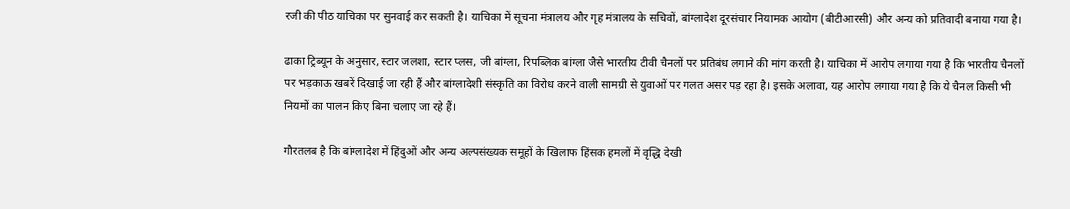रजी की पीठ याचिका पर सुनवाई कर सकती है। याचिका में सूचना मंत्रालय और गृह मंत्रालय के सचिवों, बांग्लादेश दूरसंचार नियामक आयोग (बीटीआरसी) और अन्य को प्रतिवादी बनाया गया है।

ढाका ट्रिब्यून के अनुसार, स्टार जलशा, स्टार प्लस, जी बांग्ला, रिपब्लिक बांग्ला जैसे भारतीय टीवी चैनलों पर प्रतिबंध लगाने की मांग करती है। याचिका में आरोप लगाया गया है कि भारतीय चैनलों पर भड़काऊ खबरें दिखाई जा रही हैं और बांग्लादेशी संस्कृति का विरोध करने वाली सामग्री से युवाओं पर गलत असर पड़ रहा है। इसके अलावा, यह आरोप लगाया गया है कि ये चैनल किसी भी नियमों का पालन किए बिना चलाए जा रहे हैं।

गौरतलब है कि बांग्लादेश में हिंदुओं और अन्य अल्पसंख्यक समूहों के खिलाफ हिंसक हमलों में वृद्धि देखी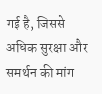गई है, जिससे अधिक सुरक्षा और समर्थन की मांग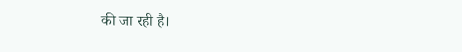की जा रही है।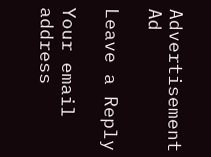Advertisement
Ad

Leave a Reply

Your email address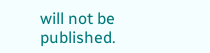will not be published.